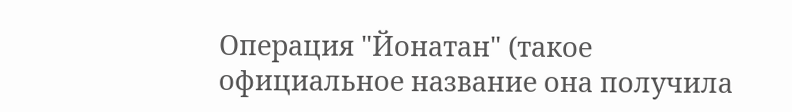Операция "Йонатан" (такое официальное название она получила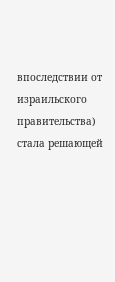впоследствии от израильского правительства) стала решающей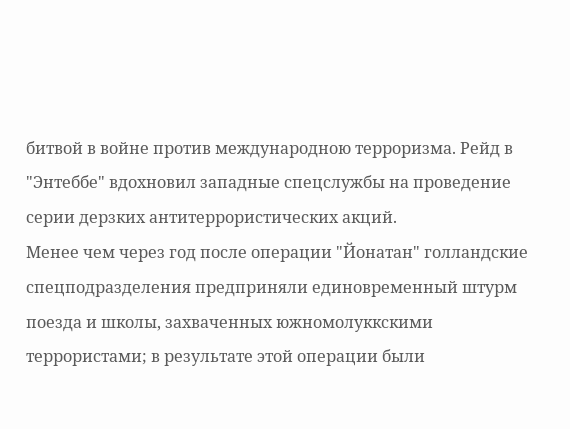битвой в войне против международною терроризма. Рейд в "Энтеббе" вдохновил западные спецслужбы на проведение серии дерзких антитеррористических акций.
Менее чем через год после операции "Йонатан" голландские спецподразделения предприняли единовременный штурм поезда и школы, захваченных южномолуккскими террористами; в результате этой операции были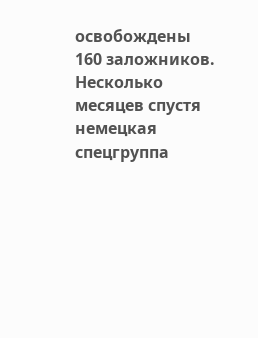освобождены 160 заложников. Несколько месяцев спустя немецкая спецгруппа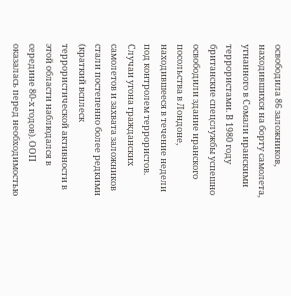освободила 86 заложников, находившихся на борту самолета, угнанного в Сомали иранскими террористами. В 1980 году британские спецслужбы успешно освободили здание иранского посольства в Лондоне, находившееся в течение недели под контролем террористов. Случаи угона гражданских самолетов и захвата заложников стали постепенно более редкими (краткий всплеск террористической активности в этой области наблюдался в середине 80-х годов). ООП оказалась перед необходимостью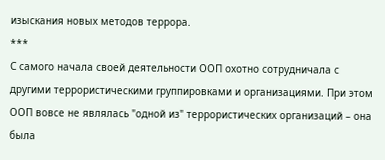изыскания новых методов террора.
***
С самого начала своей деятельности ООП охотно сотрудничала с другими террористическими группировками и организациями. При этом ООП вовсе не являлась "одной из" террористических организаций – она была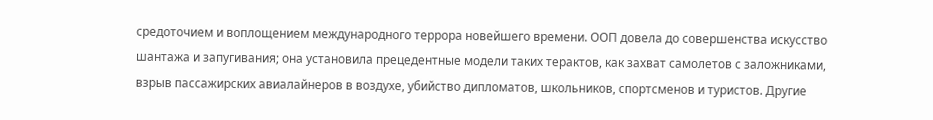средоточием и воплощением международного террора новейшего времени. ООП довела до совершенства искусство шантажа и запугивания; она установила прецедентные модели таких терактов, как захват самолетов с заложниками, взрыв пассажирских авиалайнеров в воздухе, убийство дипломатов, школьников, спортсменов и туристов. Другие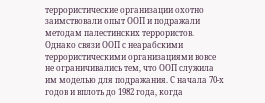террористические организации охотно заимствовали опыт ООП и подражали методам палестинских террористов.
Однако связи ООП с неарабскими террористическими организациями вовсе не ограничивались тем, что ООП служила им моделью для подражания. С начала 70-х годов и вплоть до 1982 года, когда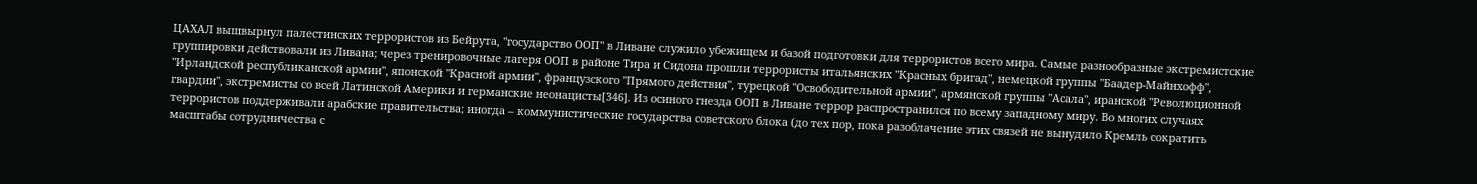ЦАХАЛ вышвырнул палестинских террористов из Бейрута, "государство ООП" в Ливане служило убежищем и базой подготовки для террористов всего мира. Самые разнообразные экстремистские группировки действовали из Ливана; через тренировочные лагеря ООП в районе Тира и Сидона прошли террористы итальянских "Красных бригад", немецкой группы "Баадер-Майнхофф", "Ирландской республиканской армии", японской "Красной армии", французского "Прямого действия", турецкой "Освободительной армии", армянской группы "Асала", иранской "Революционной гвардии", экстремисты со всей Латинской Америки и германские неонацисты[346]. Из осиного гнезда ООП в Ливане террор распространился по всему западному миру. Во многих случаях террористов поддерживали арабские правительства; иногда – коммунистические государства советского блока (до тех пор, пока разоблачение этих связей не вынудило Кремль сократить масштабы сотрудничества с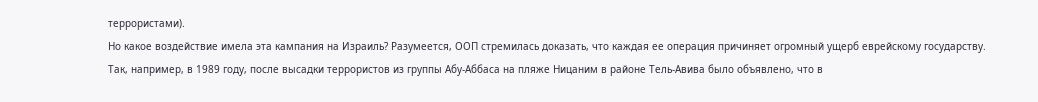террористами).
Но какое воздействие имела эта кампания на Израиль? Разумеется, ООП стремилась доказать, что каждая ее операция причиняет огромный ущерб еврейскому государству. Так, например, в 1989 году, после высадки террористов из группы Абу-Аббаса на пляже Ницаним в районе Тель-Авива было объявлено, что в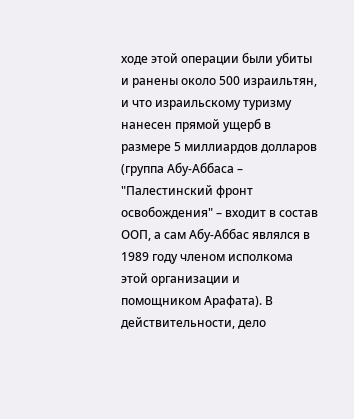ходе этой операции были убиты и ранены около 500 израильтян, и что израильскому туризму нанесен прямой ущерб в размере 5 миллиардов долларов (группа Абу-Аббаса – "Палестинский фронт освобождения" – входит в состав ООП, а сам Абу-Аббас являлся в 1989 году членом исполкома этой организации и помощником Арафата). В действительности, дело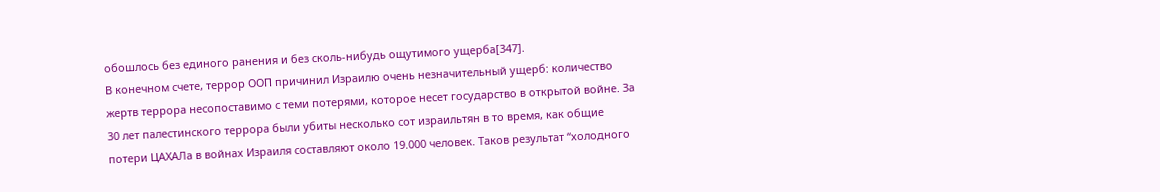обошлось без единого ранения и без сколь-нибудь ощутимого ущерба[347].
В конечном счете, террор ООП причинил Израилю очень незначительный ущерб: количество жертв террора несопоставимо с теми потерями, которое несет государство в открытой войне. За 30 лет палестинского террора были убиты несколько сот израильтян в то время, как общие потери ЦАХАЛа в войнах Израиля составляют около 19.000 человек. Таков результат “холодного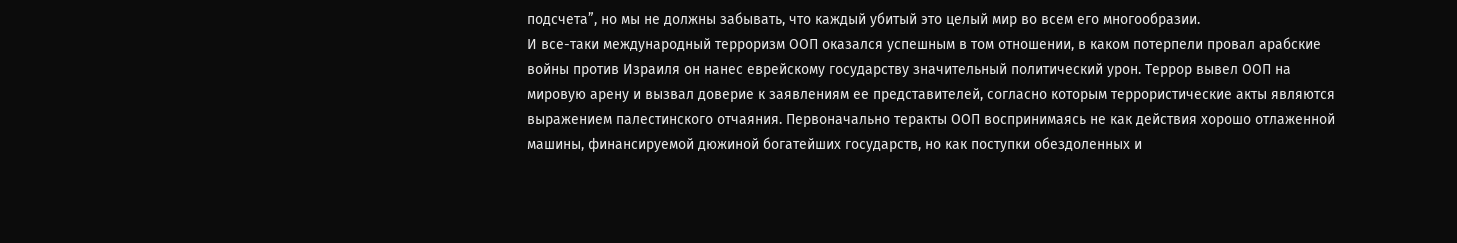подсчета”, но мы не должны забывать, что каждый убитый это целый мир во всем его многообразии.
И все-таки международный терроризм ООП оказался успешным в том отношении, в каком потерпели провал арабские войны против Израиля он нанес еврейскому государству значительный политический урон. Террор вывел ООП на мировую арену и вызвал доверие к заявлениям ее представителей, согласно которым террористические акты являются выражением палестинского отчаяния. Первоначально теракты ООП воспринимаясь не как действия хорошо отлаженной машины, финансируемой дюжиной богатейших государств, но как поступки обездоленных и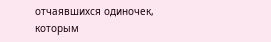отчаявшихся одиночек, которым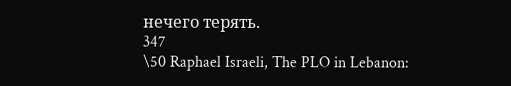нечего терять.
347
\50 Raphael Israeli, The PLO in Lebanon: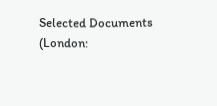Selected Documents (London: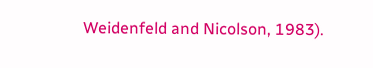Weidenfeld and Nicolson, 1983).